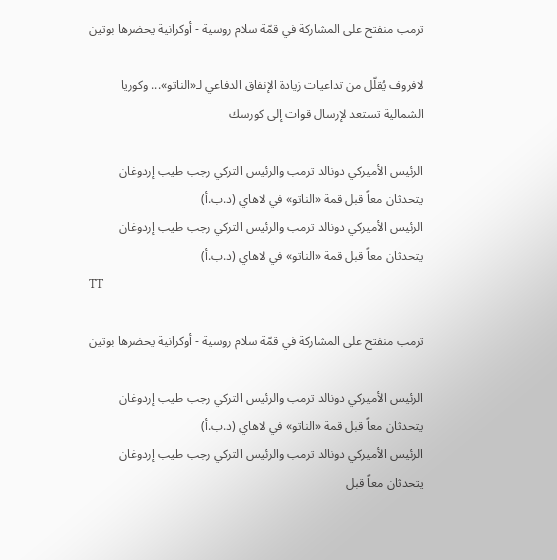ترمب منفتح على المشاركة في قمّة سلام روسية - أوكرانية يحضرها بوتين

لافروف يُقلّل من تداعيات زيادة الإنفاق الدفاعي لـ«الناتو»... وكوريا الشمالية تستعد لإرسال قوات إلى كورسك

الرئيس الأميركي دونالد ترمب والرئيس التركي رجب طيب إردوغان يتحدثان معاً قبل قمة «الناتو» في لاهاي (د.ب.أ)
الرئيس الأميركي دونالد ترمب والرئيس التركي رجب طيب إردوغان يتحدثان معاً قبل قمة «الناتو» في لاهاي (د.ب.أ)
TT

ترمب منفتح على المشاركة في قمّة سلام روسية - أوكرانية يحضرها بوتين

الرئيس الأميركي دونالد ترمب والرئيس التركي رجب طيب إردوغان يتحدثان معاً قبل قمة «الناتو» في لاهاي (د.ب.أ)
الرئيس الأميركي دونالد ترمب والرئيس التركي رجب طيب إردوغان يتحدثان معاً قبل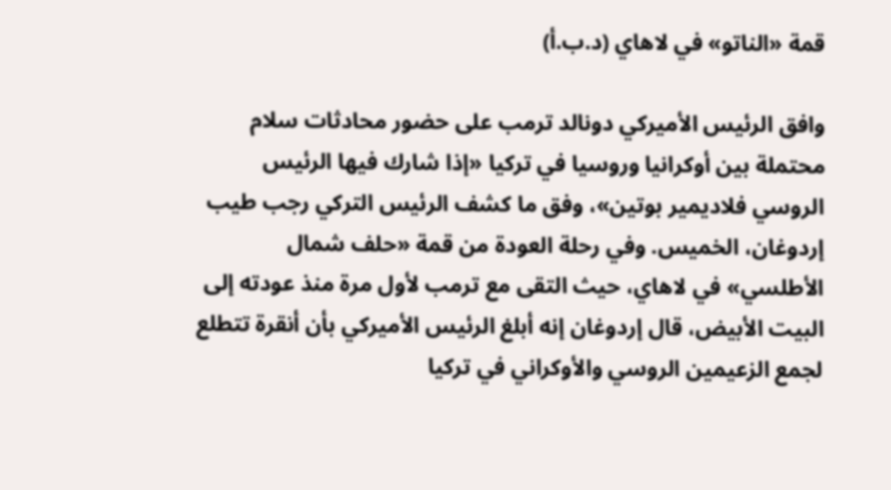قمة «الناتو» في لاهاي (د.ب.أ)

وافق الرئيس الأميركي دونالد ترمب على حضور محادثات سلام محتملة بين أوكرانيا وروسيا في تركيا «إذا شارك فيها الرئيس الروسي فلاديمير بوتين»، وفق ما كشف الرئيس التركي رجب طيب إردوغان، الخميس. وفي رحلة العودة من قمة «حلف شمال الأطلسي» في لاهاي، حيث التقى مع ترمب لأول مرة منذ عودته إلى البيت الأبيض، قال إردوغان إنه أبلغ الرئيس الأميركي بأن أنقرة تتطلع لجمع الزعيمين الروسي والأوكراني في تركيا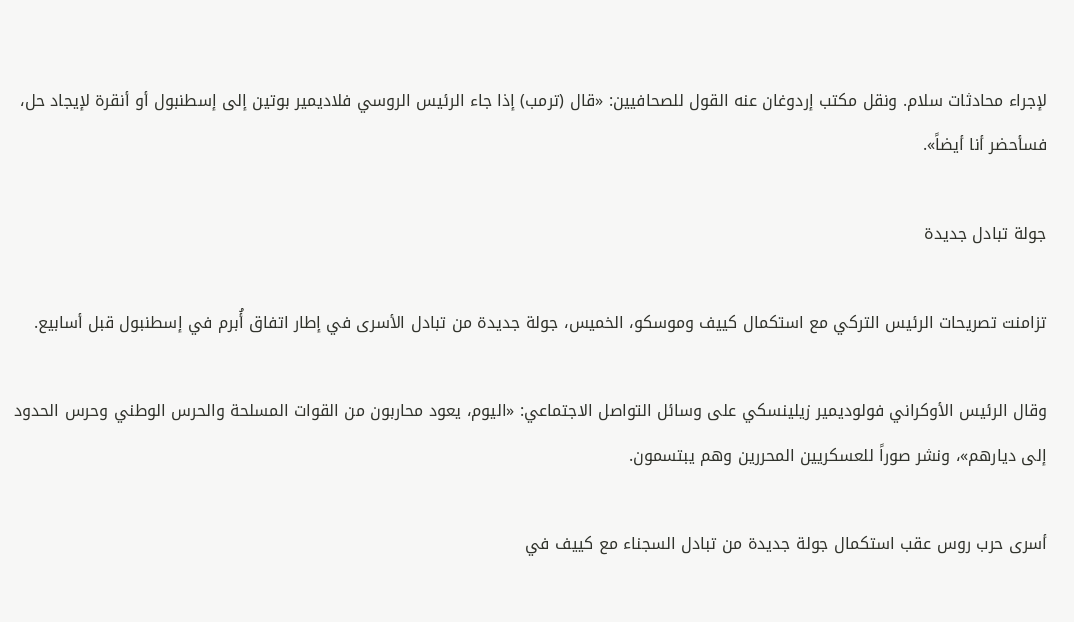لإجراء محادثات سلام. ونقل مكتب إردوغان عنه القول للصحافيين: «قال (ترمب) إذا جاء الرئيس الروسي فلاديمير بوتين إلى إسطنبول أو أنقرة لإيجاد حل، فسأحضر أنا أيضاً».

جولة تبادل جديدة

تزامنت تصريحات الرئيس التركي مع استكمال كييف وموسكو، الخميس، جولة جديدة من تبادل الأسرى في إطار اتفاق أُبرم في إسطنبول قبل أسابيع.

وقال الرئيس الأوكراني فولوديمير زيلينسكي على وسائل التواصل الاجتماعي: «اليوم، يعود محاربون من القوات المسلحة والحرس الوطني وحرس الحدود إلى ديارهم»، ونشر صوراً للعسكريين المحررين وهم يبتسمون.

أسرى حرب روس عقب استكمال جولة جديدة من تبادل السجناء مع كييف في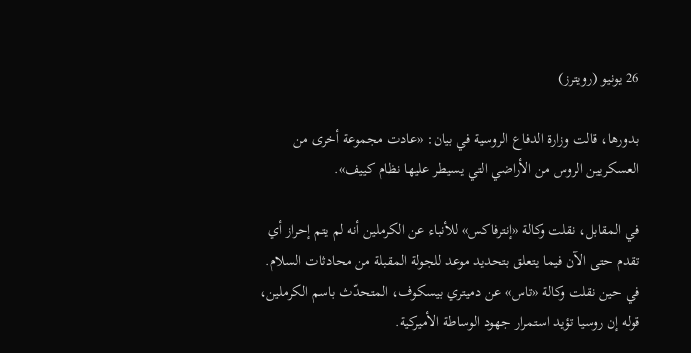26 يونيو (رويترز)

بدورها، قالت وزارة الدفاع الروسية في بيان: «عادت مجموعة أخرى من العسكريين الروس من الأراضي التي يسيطر عليها نظام كييف».

في المقابل، نقلت وكالة «إنترفاكس» للأنباء عن الكرملين أنه لم يتم إحراز أي تقدم حتى الآن فيما يتعلق بتحديد موعد للجولة المقبلة من محادثات السلام. في حين نقلت وكالة «تاس» عن دميتري بيسكوف، المتحدّث باسم الكرملين، قوله إن روسيا تؤيد استمرار جهود الوساطة الأميركية.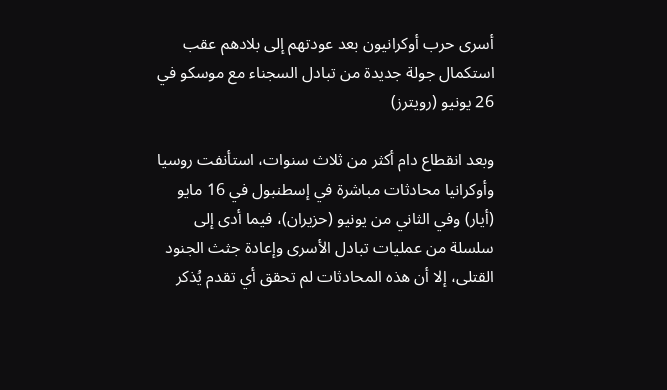أسرى حرب أوكرانيون بعد عودتهم إلى بلادهم عقب استكمال جولة جديدة من تبادل السجناء مع موسكو في 26 يونيو (رويترز)

وبعد انقطاع دام أكثر من ثلاث سنوات، استأنفت روسيا وأوكرانيا محادثات مباشرة في إسطنبول في 16 مايو (أيار) وفي الثاني من يونيو (حزيران)، فيما أدى إلى سلسلة من عمليات تبادل الأسرى وإعادة جثث الجنود القتلى، إلا أن هذه المحادثات لم تحقق أي تقدم يُذكر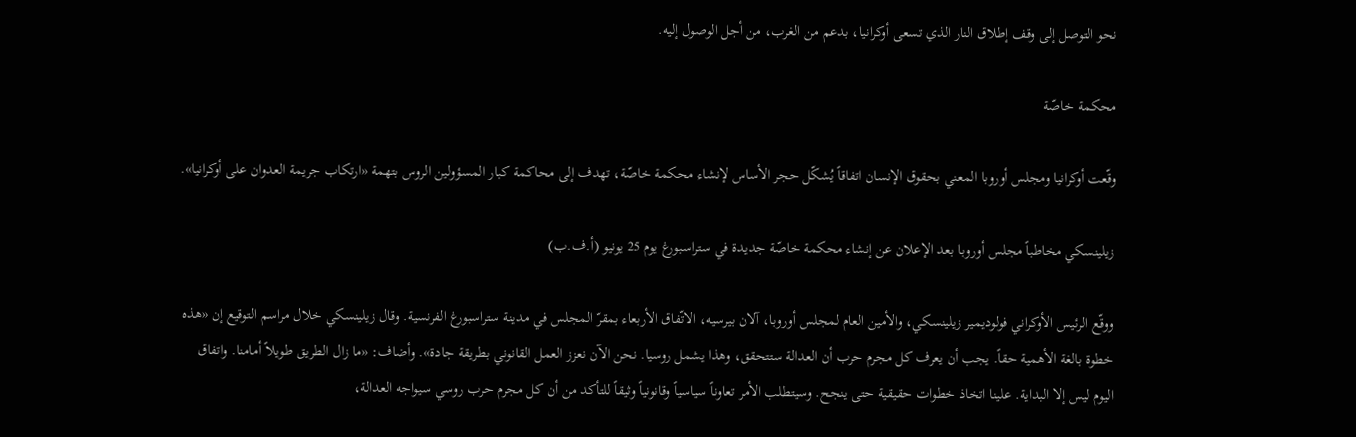نحو التوصل إلى وقف إطلاق النار الذي تسعى أوكرانيا، بدعم من الغرب، من أجل الوصول إليه.

محكمة خاصّة

وقّعت أوكرانيا ومجلس أوروبا المعني بحقوق الإنسان اتفاقاً يُشكّل حجر الأساس لإنشاء محكمة خاصّة، تهدف إلى محاكمة كبار المسؤولين الروس بتهمة «ارتكاب جريمة العدوان على أوكرانيا».

زيلينسكي مخاطباً مجلس أوروبا بعد الإعلان عن إنشاء محكمة خاصّة جديدة في ستراسبورغ يوم 25 يونيو (أ.ف.ب)

ووقّع الرئيس الأوكراني فولوديمير زيلينسكي، والأمين العام لمجلس أوروبا، آلان بيرسيه، الاتّفاق الأربعاء بمقرّ المجلس في مدينة ستراسبورغ الفرنسية. وقال زيلينسكي خلال مراسم التوقيع إن «هذه خطوة بالغة الأهمية حقاً. يجب أن يعرف كل مجرم حرب أن العدالة ستتحقق، وهذا يشمل روسيا. نحن الآن نعزز العمل القانوني بطريقة جادة». وأضاف: «ما زال الطريق طويلاً أمامنا. واتفاق اليوم ليس إلا البداية. علينا اتخاذ خطوات حقيقية حتى ينجح. وسيتطلب الأمر تعاوناً سياسياً وقانونياً وثيقاً للتأكد من أن كل مجرم حرب روسي سيواجه العدالة،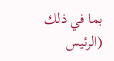بما في ذلك (الرئيس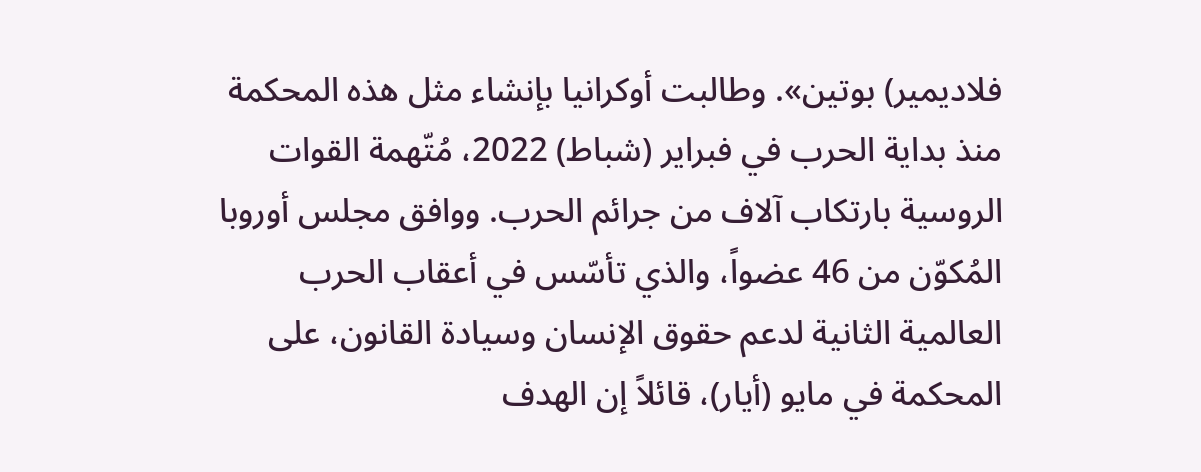فلاديمير) بوتين». وطالبت أوكرانيا بإنشاء مثل هذه المحكمة منذ بداية الحرب في فبراير (شباط) 2022، مُتّهمة القوات الروسية بارتكاب آلاف من جرائم الحرب. ووافق مجلس أوروبا المُكوّن من 46 عضواً، والذي تأسّس في أعقاب الحرب العالمية الثانية لدعم حقوق الإنسان وسيادة القانون، على المحكمة في مايو (أيار)، قائلاً إن الهدف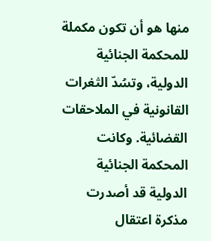منها هو أن تكون مكملة للمحكمة الجنائية الدولية، وتسُدّ الثغرات القانونية في الملاحقات القضائية. وكانت المحكمة الجنائية الدولية قد أصدرت مذكرة اعتقال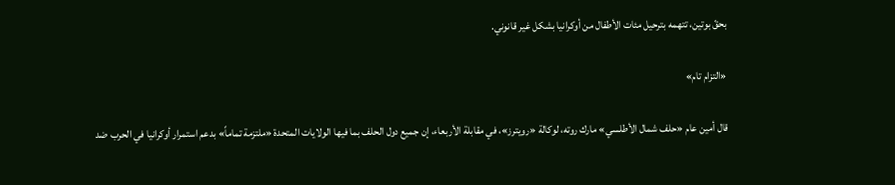بحقّ بوتين، تتهمه بترحيل مئات الأطفال من أوكرانيا بشكل غير قانوني.

«التزام تام»

قال أمين عام «حلف شمال الأطلسي» مارك روته، لوكالة «رويترز»، في مقابلة الأربعاء، إن جميع دول الحلف بما فيها الولايات المتحدة «ملتزمة تماماً» بدعم استمرار أوكرانيا في الحرب ضد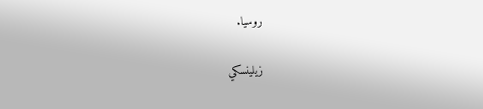روسيا.

زيلينسكي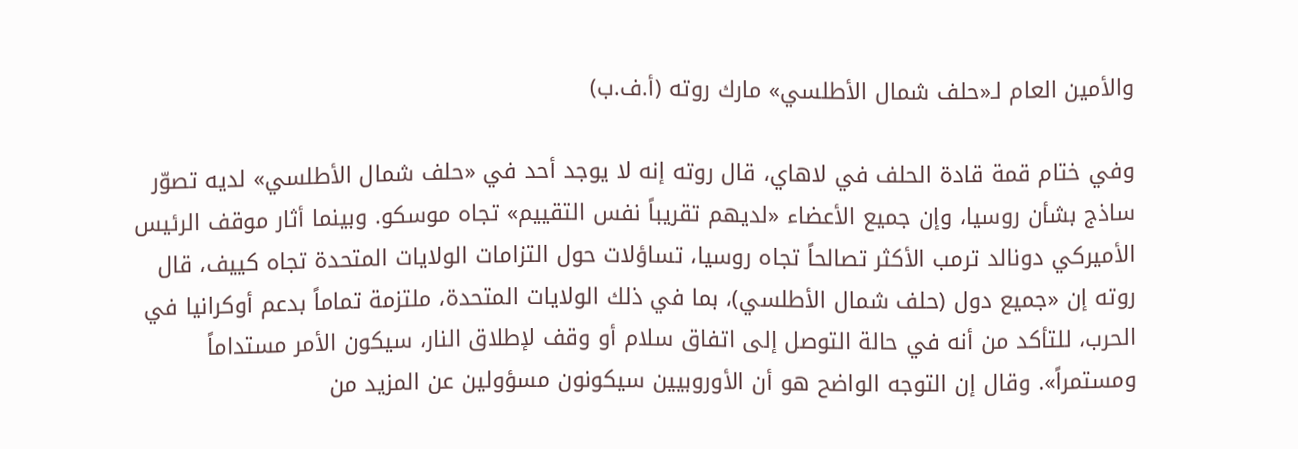والأمين العام لـ«حلف شمال الأطلسي» مارك روته (أ.ف.ب)

وفي ختام قمة قادة الحلف في لاهاي، قال روته إنه لا يوجد أحد في «حلف شمال الأطلسي» لديه تصوّر ساذج بشأن روسيا، وإن جميع الأعضاء «لديهم تقريباً نفس التقييم» تجاه موسكو. وبينما أثار موقف الرئيس الأميركي دونالد ترمب الأكثر تصالحاً تجاه روسيا، تساؤلات حول التزامات الولايات المتحدة تجاه كييف، قال روته إن «جميع دول (حلف شمال الأطلسي)، بما في ذلك الولايات المتحدة، ملتزمة تماماً بدعم أوكرانيا في الحرب، للتأكد من أنه في حالة التوصل إلى اتفاق سلام أو وقف لإطلاق النار، سيكون الأمر مستداماً ومستمراً». وقال إن التوجه الواضح هو أن الأوروبيين سيكونون مسؤولين عن المزيد من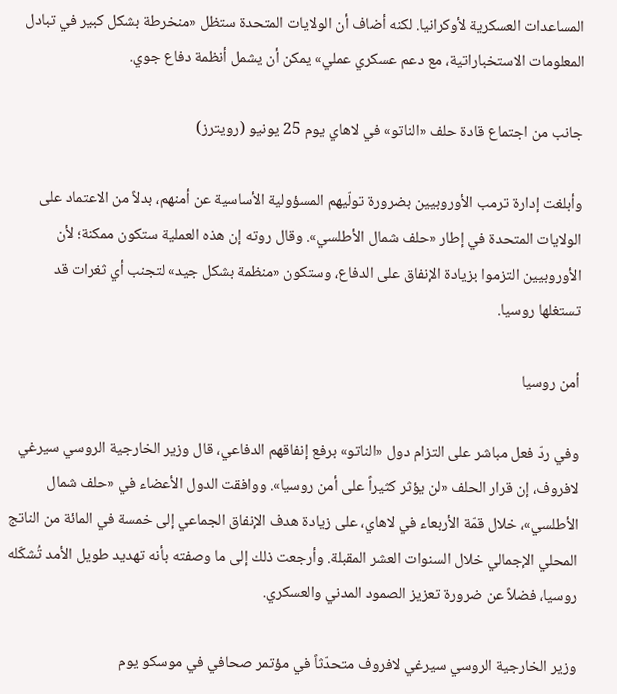المساعدات العسكرية لأوكرانيا. لكنه أضاف أن الولايات المتحدة ستظل «منخرطة بشكل كبير في تبادل المعلومات الاستخباراتية، مع دعم عسكري عملي» يمكن أن يشمل أنظمة دفاع جوي.

جانب من اجتماع قادة حلف «الناتو» في لاهاي يوم 25 يونيو (رويترز)

وأبلغت إدارة ترمب الأوروبيين بضرورة تولّيهم المسؤولية الأساسية عن أمنهم، بدلاً من الاعتماد على الولايات المتحدة في إطار «حلف شمال الأطلسي». وقال روته إن هذه العملية ستكون ممكنة؛ لأن الأوروبيين التزموا بزيادة الإنفاق على الدفاع، وستكون «منظمة بشكل جيد» لتجنب أي ثغرات قد تستغلها روسيا.

أمن روسيا

وفي ردّ فعل مباشر على التزام دول «الناتو» برفع إنفاقهم الدفاعي، قال وزير الخارجية الروسي سيرغي لافروف، إن قرار الحلف «لن يؤثر كثيراً على أمن روسيا». ووافقت الدول الأعضاء في «حلف شمال الأطلسي»، خلال قمّة الأربعاء في لاهاي، على زيادة هدف الإنفاق الجماعي إلى خمسة في المائة من الناتج المحلي الإجمالي خلال السنوات العشر المقبلة. وأرجعت ذلك إلى ما وصفته بأنه تهديد طويل الأمد تُشكّله روسيا، فضلاً عن ضرورة تعزيز الصمود المدني والعسكري.

وزير الخارجية الروسي سيرغي لافروف متحدّثاً في مؤتمر صحافي في موسكو يوم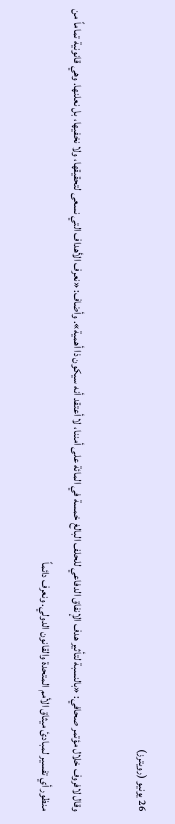26 يونيو (رويترز)

وقال لافروف خلال مؤتمر صحافي: «بالنسبة لتأثير هدف الإنفاق الدفاعي للحلف البالغ خمسة في المائة على أمننا، لا أعتقد أنه سيكون ذا أهمية». وأضاف: «نعرف الأهداف التي نسعى لتحقيقها، ولا نخفيها، بل نعلنها. وهي قانونية تماماً من منظور أي تفسير لمبادئ ميثاق الأمم المتحدة والقانون الدولي. ونعرف دائماً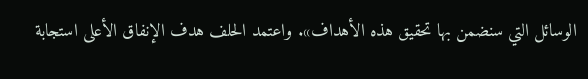الوسائل التي سنضمن بها تحقيق هذه الأهداف». واعتمد الحلف هدف الإنفاق الأعلى استجابة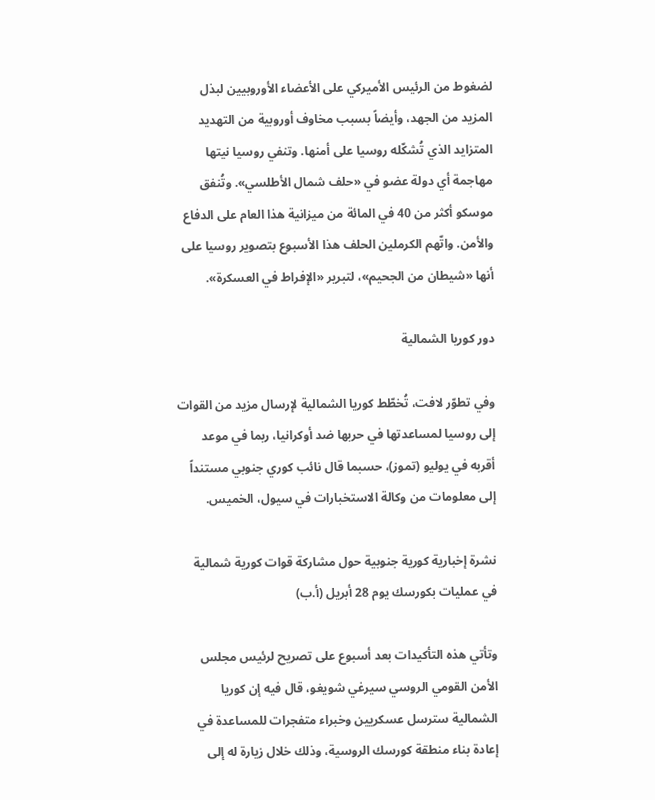لضغوط من الرئيس الأميركي على الأعضاء الأوروبيين لبذل المزيد من الجهد، وأيضاً بسبب مخاوف أوروبية من التهديد المتزايد الذي تُشكّله روسيا على أمنها. وتنفي روسيا نيتها مهاجمة أي دولة عضو في «حلف شمال الأطلسي». وتُنفق موسكو أكثر من 40 في المائة من ميزانية هذا العام على الدفاع والأمن. واتّهم الكرملين الحلف هذا الأسبوع بتصوير روسيا على أنها «شيطان من الجحيم»، لتبرير «الإفراط في العسكرة».

دور كوريا الشمالية

وفي تطوّر لافت، تُخطّط كوريا الشمالية لإرسال مزيد من القوات إلى روسيا لمساعدتها في حربها ضد أوكرانيا، ربما في موعد أقربه في يوليو (تموز)، حسبما قال نائب كوري جنوبي مستنداً إلى معلومات من وكالة الاستخبارات في سيول، الخميس.

نشرة إخبارية كورية جنوبية حول مشاركة قوات كورية شمالية في عمليات بكورسك يوم 28 أبريل (أ.ب)

وتأتي هذه التأكيدات بعد أسبوع على تصريح لرئيس مجلس الأمن القومي الروسي سيرغي شويغو، قال فيه إن كوريا الشمالية سترسل عسكريين وخبراء متفجرات للمساعدة في إعادة بناء منطقة كورسك الروسية، وذلك خلال زيارة له إلى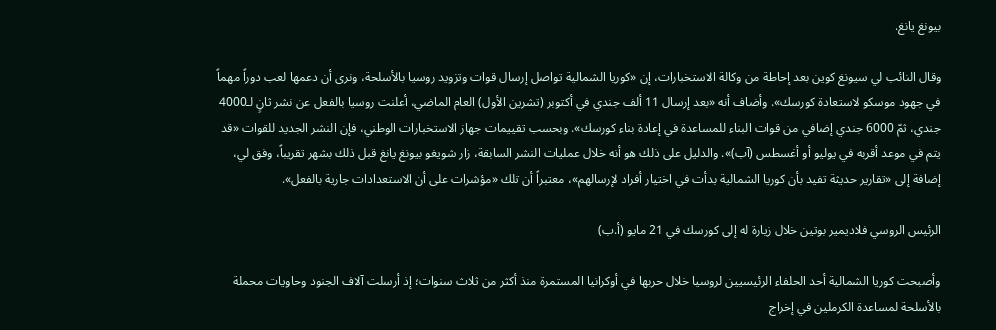بيونغ يانغ.

وقال النائب لي سيونغ كوين بعد إحاطة من وكالة الاستخبارات، إن «كوريا الشمالية تواصل إرسال قوات وتزويد روسيا بالأسلحة، ونرى أن دعمها لعب دوراً مهماً في جهود موسكو لاستعادة كورسك». وأضاف أنه «بعد إرسال 11 ألف جندي في أكتوبر (تشرين الأول) العام الماضي، أعلنت روسيا بالفعل عن نشر ثانٍ لـ4000 جندي، ثمّ 6000 جندي إضافي من قوات البناء للمساعدة في إعادة بناء كورسك». وبحسب تقييمات جهاز الاستخبارات الوطني، فإن النشر الجديد للقوات «قد يتم في موعد أقربه في يوليو أو أغسطس (آب)». والدليل على ذلك هو أنه خلال عمليات النشر السابقة، زار شويغو بيونغ يانغ قبل ذلك بشهر تقريباً، وفق لي، إضافة إلى «تقارير حديثة تفيد بأن كوريا الشمالية بدأت في اختيار أفراد لإرسالهم»، معتبراً أن تلك «مؤشرات على أن الاستعدادات جارية بالفعل».

الرئيس الروسي فلاديمير بوتين خلال زيارة له إلى كورسك في 21 مايو (أ.ب)

وأصبحت كوريا الشمالية أحد الحلفاء الرئيسيين لروسيا خلال حربها في أوكرانيا المستمرة منذ أكثر من ثلاث سنوات؛ إذ أرسلت آلاف الجنود وحاويات محملة بالأسلحة لمساعدة الكرملين في إخراج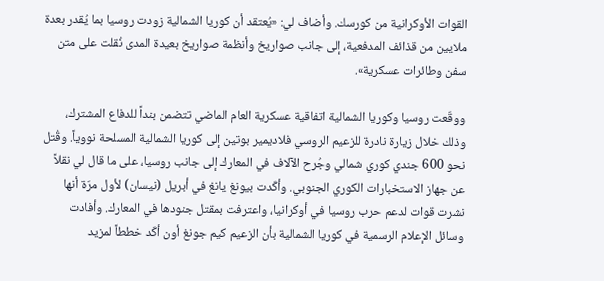القوات الأوكرانية من كورسك. وأضاف لي: «يُعتقد أن كوريا الشمالية زودت روسيا بما يُقدر بعدة ملايين من قذائف المدفعية، إلى جانب صواريخ وأنظمة صواريخ بعيدة المدى نُقلت على متن سفن وطائرات عسكرية».

ووقّعت روسيا وكوريا الشمالية اتفاقية عسكرية العام الماضي تتضمن بنداً للدفاع المشترك، وذلك خلال زيارة نادرة للزعيم الروسي فلاديمير بوتين إلى كوريا الشمالية المسلحة نووياً. وقُتل نحو 600 جندي كوري شمالي وجُرح الآلاف في المعارك إلى جانب روسيا، على ما قال لي نقلاً عن جهاز الاستخبارات الكوري الجنوبي. وأكّدت بيونغ يانغ في أبريل (نيسان) لأول مرّة أنها نشرت قوات لدعم حرب روسيا في أوكرانيا، واعترفت بمقتل جنودها في المعارك. وأفادت وسائل الإعلام الرسمية في كوريا الشمالية بأن الزعيم كيم جونغ أون أكّد خططاً لمزيد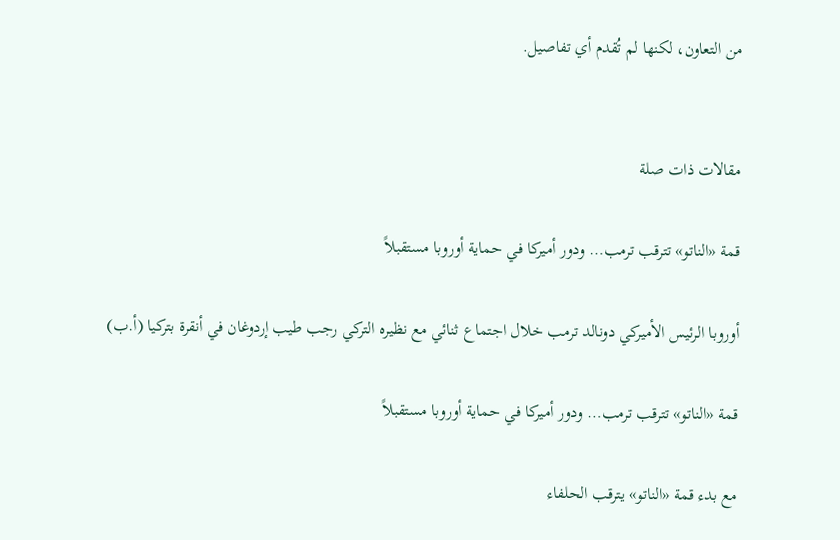من التعاون، لكنها لم تُقدم أي تفاصيل.


مقالات ذات صلة

قمة «الناتو» تترقب ترمب… ودور أميركا في حماية أوروبا مستقبلاً

أوروبا الرئيس الأميركي دونالد ترمب خلال اجتماع ثنائي مع نظيره التركي رجب طيب إردوغان في أنقرة بتركيا (أ.ب)

قمة «الناتو» تترقب ترمب… ودور أميركا في حماية أوروبا مستقبلاً

مع بدء قمة «الناتو» يترقب الحلفاء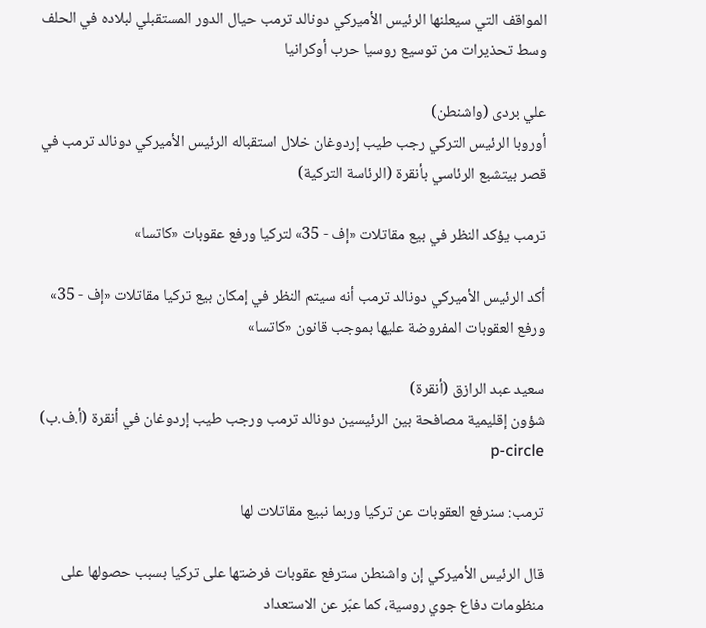المواقف التي سيعلنها الرئيس الأميركي دونالد ترمب حيال الدور المستقبلي لبلاده في الحلف وسط تحذيرات من توسيع روسيا حرب أوكرانيا

علي بردى (واشنطن)
أوروبا الرئيس التركي رجب طيب إردوغان خلال استقباله الرئيس الأميركي دونالد ترمب في قصر بيتشبع الرئاسي بأنقرة (الرئاسة التركية)

ترمب يؤكد النظر في بيع مقاتلات «إف - 35» لتركيا ورفع عقوبات «كاتسا»

أكد الرئيس الأميركي دونالد ترمب أنه سيتم النظر في إمكان بيع تركيا مقاتلات «إف - 35» ورفع العقوبات المفروضة عليها بموجب قانون «كاتسا»

سعيد عبد الرازق (أنقرة)
شؤون إقليمية مصافحة بين الرئيسين دونالد ترمب ورجب طيب إردوغان في أنقرة (أ.ف.ب) p-circle

ترمب: سنرفع العقوبات عن تركيا وربما نبيع مقاتلات لها

قال الرئيس الأميركي إن واشنطن سترفع عقوبات فرضتها على تركيا بسبب حصولها على منظومات دفاع جوي روسية، كما عبّر عن الاستعداد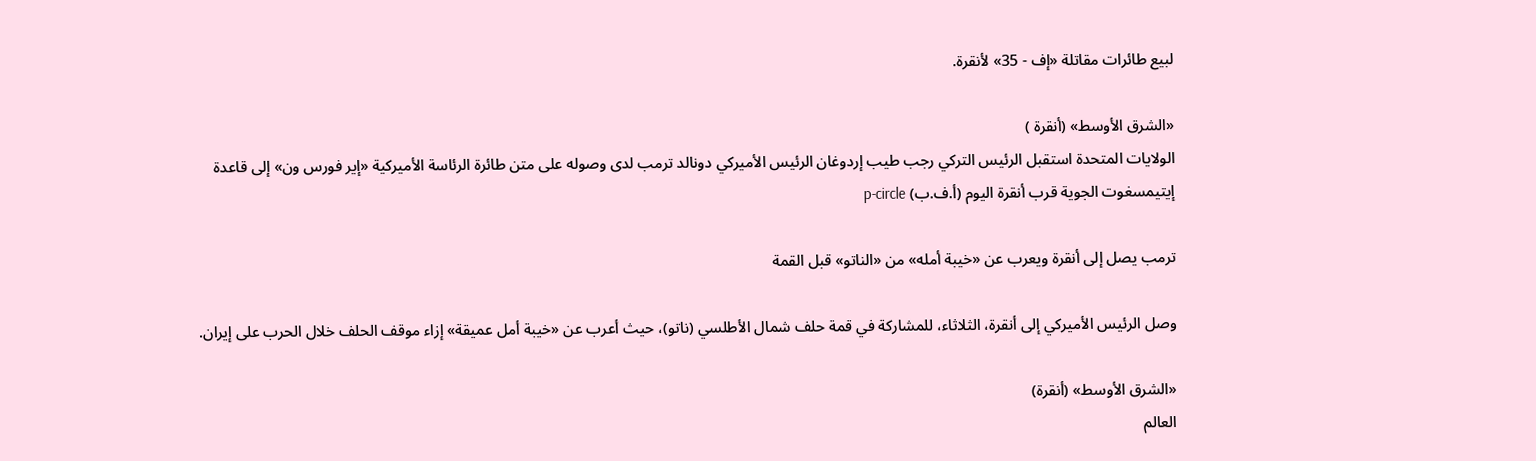لبيع طائرات مقاتلة «إف - 35» لأنقرة.

«الشرق الأوسط» (أنقرة )
الولايات المتحدة استقبل الرئيس التركي رجب طيب إردوغان الرئيس الأميركي دونالد ترمب لدى وصوله على متن طائرة الرئاسة الأميركية «إير فورس ون» إلى قاعدة إيتيمسغوت الجوية قرب أنقرة اليوم (أ.ف.ب) p-circle

ترمب يصل إلى أنقرة ويعرب عن «خيبة أمله» من «الناتو» قبل القمة

وصل الرئيس الأميركي إلى أنقرة، الثلاثاء، للمشاركة في قمة حلف شمال الأطلسي (ناتو)، حيث أعرب عن «خيبة أمل عميقة» إزاء موقف الحلف خلال الحرب على إيران.

«الشرق الأوسط» (أنقرة)
العالم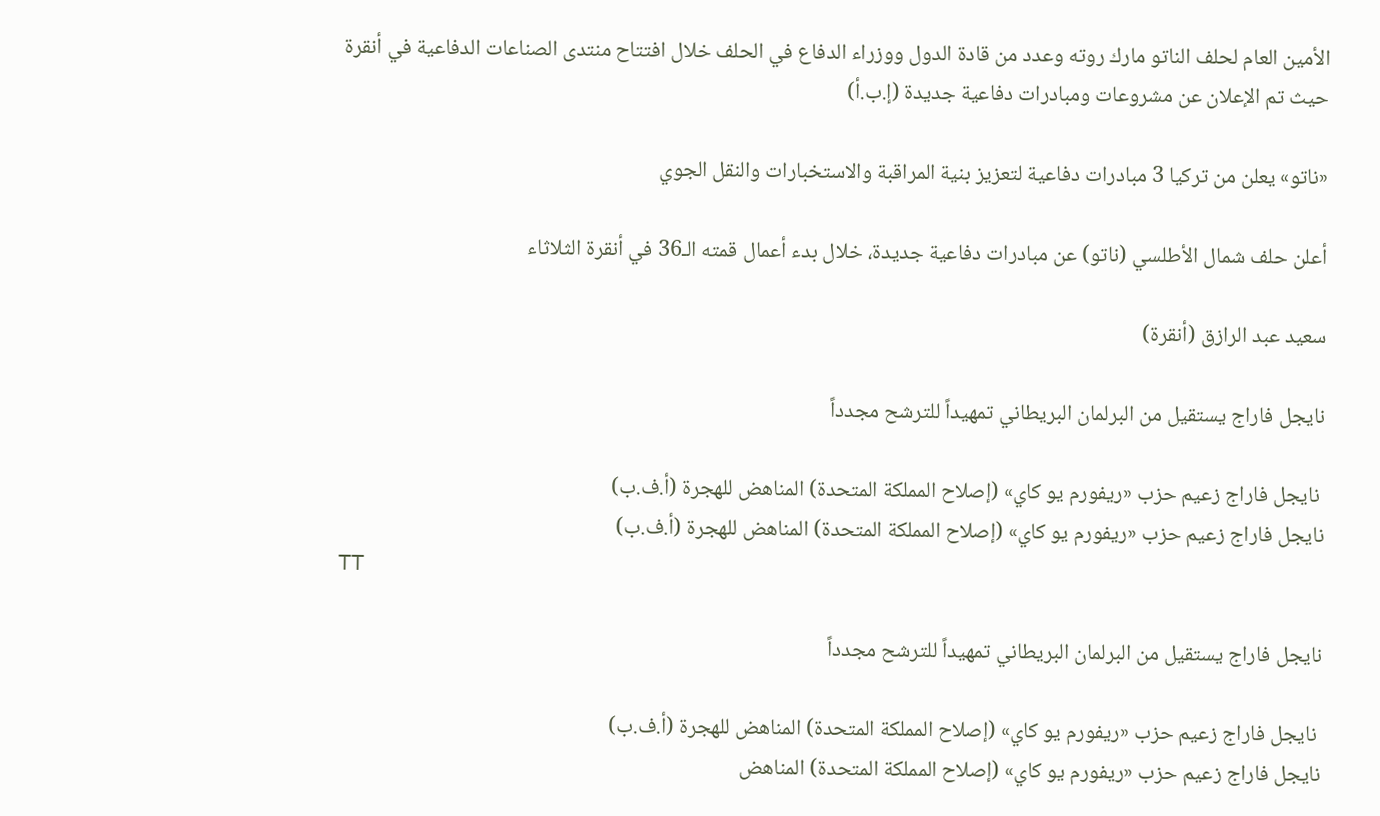الأمين العام لحلف الناتو مارك روته وعدد من قادة الدول ووزراء الدفاع في الحلف خلال افتتاح منتدى الصناعات الدفاعية في أنقرة حيث تم الإعلان عن مشروعات ومبادرات دفاعية جديدة (إ.ب.أ)

«ناتو» يعلن من تركيا 3 مبادرات دفاعية لتعزيز بنية المراقبة والاستخبارات والنقل الجوي

أعلن حلف شمال الأطلسي (ناتو) عن مبادرات دفاعية جديدة، خلال بدء أعمال قمته الـ36 في أنقرة الثلاثاء

سعيد عبد الرازق (أنقرة)

نايجل فاراج يستقيل من البرلمان البريطاني تمهيداً للترشح مجدداً

 نايجل فاراج زعيم حزب «ريفورم يو كاي» (إصلاح المملكة المتحدة) المناهض للهجرة (أ.ف.ب)
نايجل فاراج زعيم حزب «ريفورم يو كاي» (إصلاح المملكة المتحدة) المناهض للهجرة (أ.ف.ب)
TT

نايجل فاراج يستقيل من البرلمان البريطاني تمهيداً للترشح مجدداً

 نايجل فاراج زعيم حزب «ريفورم يو كاي» (إصلاح المملكة المتحدة) المناهض للهجرة (أ.ف.ب)
نايجل فاراج زعيم حزب «ريفورم يو كاي» (إصلاح المملكة المتحدة) المناهض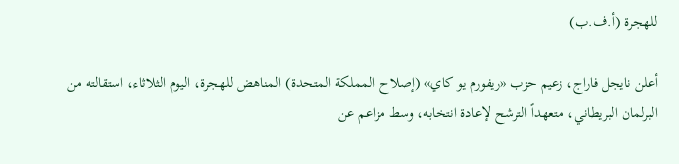للهجرة (أ.ف.ب)

أعلن نايجل فاراج، زعيم حزب «ريفورم يو كاي» (إصلاح المملكة المتحدة) المناهض للهجرة، اليوم الثلاثاء، استقالته من البرلمان البريطاني، متعهداً الترشح لإعادة انتخابه، وسط مزاعم عن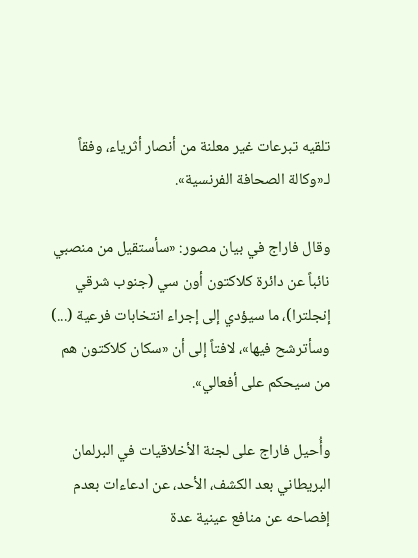تلقيه تبرعات غير معلنة من أنصار أثرياء، وفقاً لـ«وكالة الصحافة الفرنسية».

وقال فاراج في بيان مصور: «سأستقيل من منصبي نائباً عن دائرة كلاكتون أون سي (جنوب شرقي إنجلترا)، ما سيؤدي إلى إجراء انتخابات فرعية (...) وسأترشح فيها»، لافتاً إلى أن «سكان كلاكتون هم من سيحكم على أفعالي».

وأُحيل فاراج على لجنة الأخلاقيات في البرلمان البريطاني بعد الكشف، الأحد، عن ادعاءات بعدم إفصاحه عن منافع عينية عدة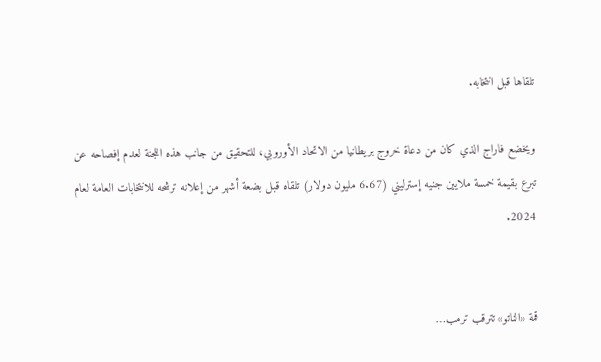تلقاها قبل انتخابه.

ويخضع فاراج الذي كان من دعاة خروج بريطانيا من الاتحاد الأوروبي، للتحقيق من جانب هذه اللجنة لعدم إفصاحه عن تبرع بقيمة خمسة ملايين جنيه إسترليني (6.67 مليون دولار) تلقاه قبل بضعة أشهر من إعلانه ترشحه للانتخابات العامة لعام 2024.


قمة «الناتو» تترقب ترمب…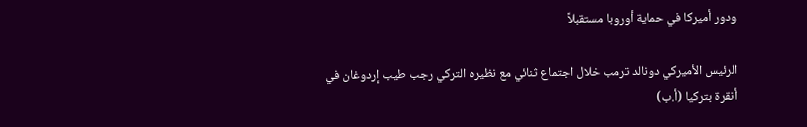ودور أميركا في حماية أوروبا مستقبلاً

الرئيس الأميركي دونالد ترمب خلال اجتماع ثنائي مع نظيره التركي رجب طيب إردوغان في أنقرة بتركيا (أ.ب)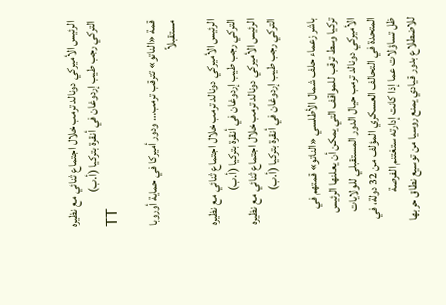الرئيس الأميركي دونالد ترمب خلال اجتماع ثنائي مع نظيره التركي رجب طيب إردوغان في أنقرة بتركيا (أ.ب)
TT

قمة «الناتو» تترقب ترمب… ودور أميركا في حماية أوروبا مستقبلاً

الرئيس الأميركي دونالد ترمب خلال اجتماع ثنائي مع نظيره التركي رجب طيب إردوغان في أنقرة بتركيا (أ.ب)
الرئيس الأميركي دونالد ترمب خلال اجتماع ثنائي مع نظيره التركي رجب طيب إردوغان في أنقرة بتركيا (أ.ب)

باشر زعماء حلف شمال الأطلسي «الناتو» قمتهم في تركيا وسط ترقب للمواقف التي يمكن أن يعلنها الرئيس الأميركي دونالد ترمب حيال الدور المستقبلي للولايات المتحدة في التحالف العسكري المؤلف من 32 دولة، في ظل تساؤلات عما إذا كانت إدارته ستغتنم الفرصة للاضطلاع بدور قيادي يمنع روسيا من توسيع نطاق حربها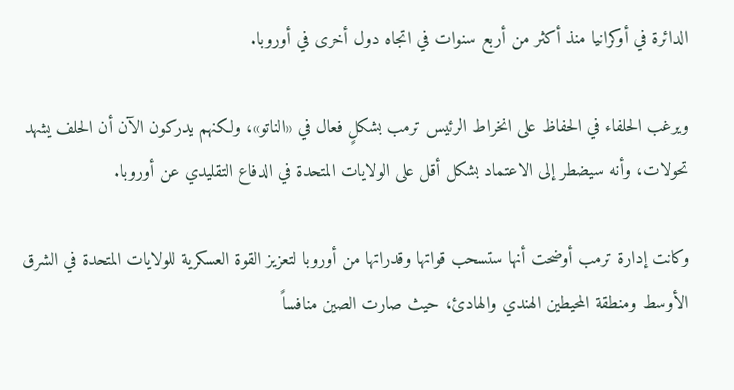الدائرة في أوكرانيا منذ أكثر من أربع سنوات في اتجاه دول أخرى في أوروبا.

ويرغب الحلفاء في الحفاظ على انخراط الرئيس ترمب بشكلٍ فعال في «الناتو»، ولكنهم يدركون الآن أن الحلف يشهد تحولات، وأنه سيضطر إلى الاعتماد بشكل أقل على الولايات المتحدة في الدفاع التقليدي عن أوروبا.

وكانت إدارة ترمب أوضحت أنها ستسحب قواتها وقدراتها من أوروبا لتعزيز القوة العسكرية للولايات المتحدة في الشرق الأوسط ومنطقة المحيطين الهندي والهادئ، حيث صارت الصين منافساً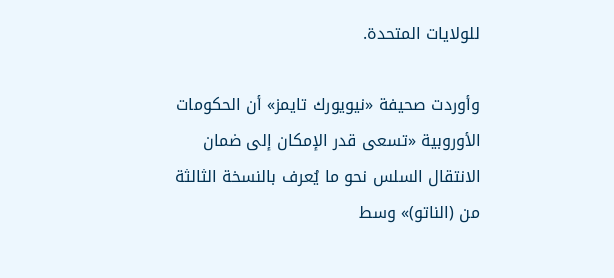للولايات المتحدة.

وأوردت صحيفة «نيويورك تايمز» أن الحكومات الأوروبية «تسعى قدر الإمكان إلى ضمان الانتقال السلس نحو ما يُعرف بالنسخة الثالثة من (الناتو)» وسط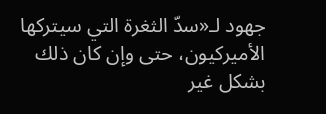جهود لـ«سدّ الثغرة التي سيتركها الأميركيون، حتى وإن كان ذلك بشكل غير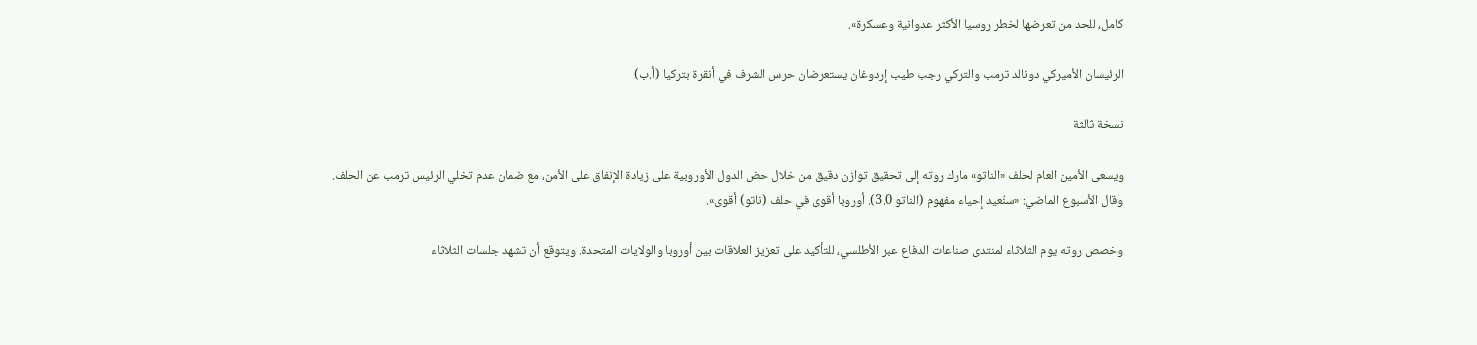كامل، للحد من تعرضها لخطر روسيا الأكثر عدوانية وعسكرة».

الرئيسان الأميركي دونالد ترمب والتركي رجب طيب إردوغان يستعرضان حرس الشرف في أنقرة بتركيا (أ.ب)

نسخة ثالثة

ويسعى الأمين العام لحلف «الناتو» مارك روته إلى تحقيق توازن دقيق من خلال حض الدول الأوروبية على زيادة الإنفاق على الأمن، مع ضمان عدم تخلي الرئيس ترمب عن الحلف. وقال الأسبوع الماضي: «سنُعيد إحياء مفهوم (الناتو 3.0). أوروبا أقوى في حلف (ناتو) أقوى».

وخصص روته يوم الثلاثاء لمنتدى صناعات الدفاع عبر الأطلسي، للتأكيد على تعزيز العلاقات بين أوروبا والولايات المتحدة. ويتوقع أن تشهد جلسات الثلاثاء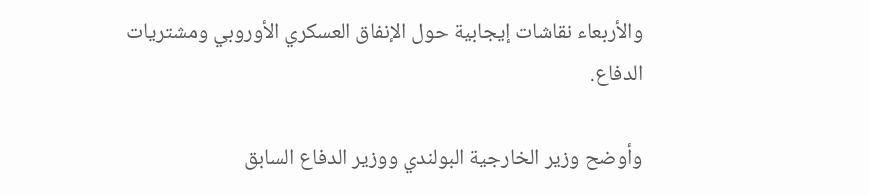والأربعاء نقاشات إيجابية حول الإنفاق العسكري الأوروبي ومشتريات الدفاع.

وأوضح وزير الخارجية البولندي ووزير الدفاع السابق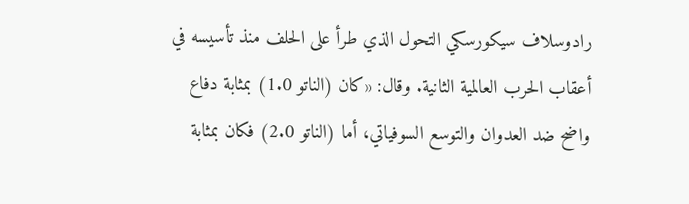رادوسلاف سيكورسكي التحول الذي طرأ على الحلف منذ تأسيسه في أعقاب الحرب العالمية الثانية. وقال: «كان (الناتو 1.0) بمثابة دفاع واضح ضد العدوان والتوسع السوفياتي، أما (الناتو 2.0) فكان بمثابة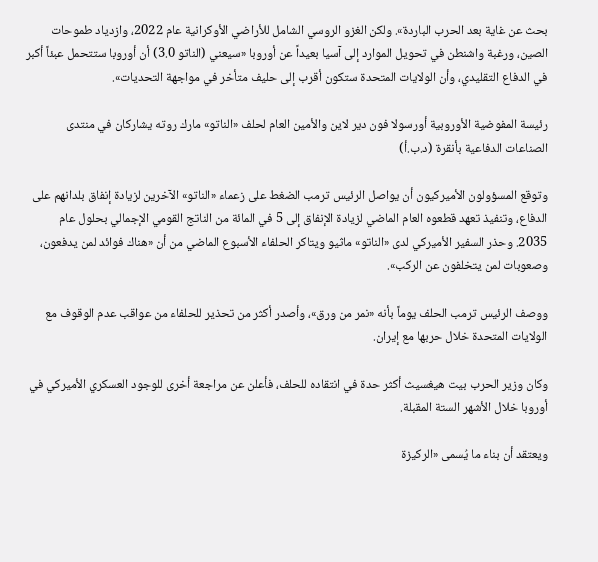بحث عن غاية بعد الحرب الباردة». ولكن الغزو الروسي الشامل للأراضي الأوكرانية عام 2022، وازدياد طموحات الصين، ورغبة واشنطن في تحويل الموارد إلى آسيا بعيداً عن أوروبا «سيعني (الناتو 3.0) أن أوروبا ستتحمل عبئاً أكبر في الدفاع التقليدي، وأن الولايات المتحدة ستكون أقرب إلى حليف متأخر في مواجهة التحديات».

رئيسة المفوضية الأوروبية أورسولا فون دير لاين والأمين العام لحلف «الناتو» مارك روته يشاركان في منتدى الصناعات الدفاعية بأنقرة (د.ب.أ)

وتوقع المسؤولون الأميركيون أن يواصل الرئيس ترمب الضغط على زعماء «الناتو» الآخرين لزيادة إنفاق بلدانهم على الدفاع، وتنفيذ تعهد قطعوه العام الماضي لزيادة الإنفاق إلى 5 في المائة من الناتج القومي الإجمالي بحلول عام 2035. وحذر السفير الأميركي لدى «الناتو» ماثيو ويتاكر الحلفاء الأسبوع الماضي من أن «هناك فوائد لمن يدفعون، وصعوبات لمن يتخلفون عن الركب».

ووصف الرئيس ترمب الحلف يوماً بأنه «نمر من ورق»، وأصدر أكثر من تحذير للحلفاء من عواقب عدم الوقوف مع الولايات المتحدة خلال حربها مع إيران.

وكان وزير الحرب بيت هيغسيث أكثر حدة في انتقاده للحلف، فأعلن عن مراجعة أخرى للوجود العسكري الأميركي في أوروبا خلال الأشهر الستة المقبلة.

ويعتقد أن بناء ما يُسمى «الركيزة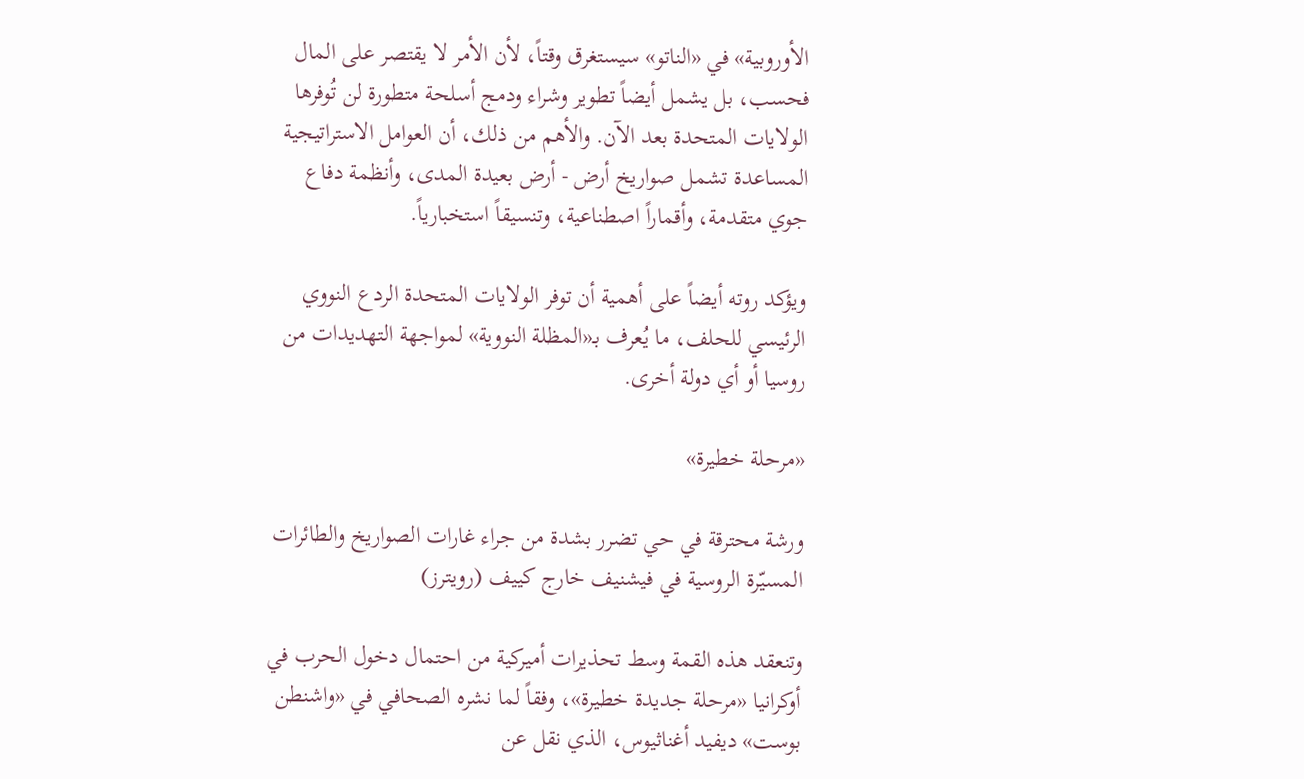الأوروبية» في «الناتو» سيستغرق وقتاً، لأن الأمر لا يقتصر على المال فحسب، بل يشمل أيضاً تطوير وشراء ودمج أسلحة متطورة لن تُوفرها الولايات المتحدة بعد الآن. والأهم من ذلك، أن العوامل الاستراتيجية المساعدة تشمل صواريخ أرض - أرض بعيدة المدى، وأنظمة دفاع جوي متقدمة، وأقماراً اصطناعية، وتنسيقاً استخبارياً.

ويؤكد روته أيضاً على أهمية أن توفر الولايات المتحدة الردع النووي الرئيسي للحلف، ما يُعرف بـ«المظلة النووية» لمواجهة التهديدات من روسيا أو أي دولة أخرى.

«مرحلة خطيرة»

ورشة محترقة في حي تضرر بشدة من جراء غارات الصواريخ والطائرات المسيّرة الروسية في فيشنيف خارج كييف (رويترز)

وتنعقد هذه القمة وسط تحذيرات أميركية من احتمال دخول الحرب في أوكرانيا «مرحلة جديدة خطيرة»، وفقاً لما نشره الصحافي في «واشنطن بوست» ديفيد أغناثيوس، الذي نقل عن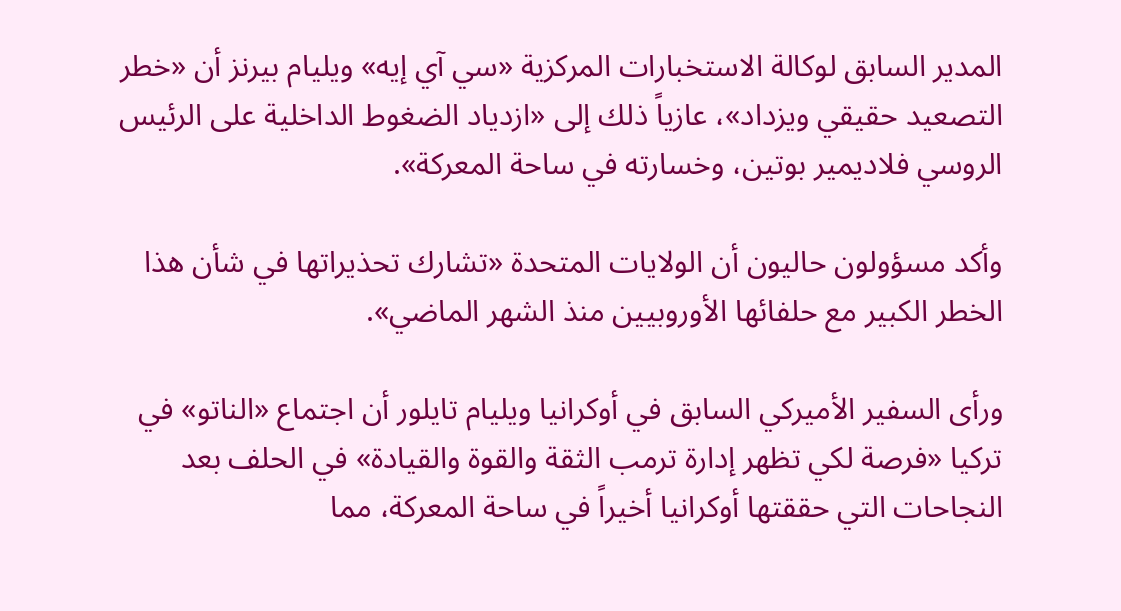المدير السابق لوكالة الاستخبارات المركزية «سي آي إيه» ويليام بيرنز أن «خطر التصعيد حقيقي ويزداد»، عازياً ذلك إلى «ازدياد الضغوط الداخلية على الرئيس الروسي فلاديمير بوتين، وخسارته في ساحة المعركة».

وأكد مسؤولون حاليون أن الولايات المتحدة «تشارك تحذيراتها في شأن هذا الخطر الكبير مع حلفائها الأوروبيين منذ الشهر الماضي».

ورأى السفير الأميركي السابق في أوكرانيا ويليام تايلور أن اجتماع «الناتو» في تركيا «فرصة لكي تظهر إدارة ترمب الثقة والقوة والقيادة» في الحلف بعد النجاحات التي حققتها أوكرانيا أخيراً في ساحة المعركة، مما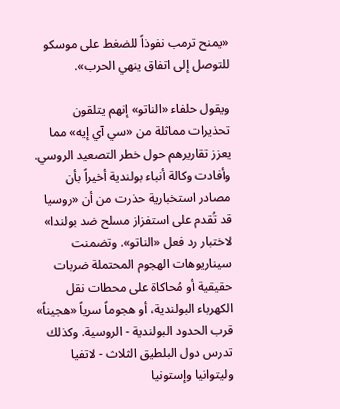«يمنح ترمب نفوذاً للضغط على موسكو للتوصل إلى اتفاق ينهي الحرب».

ويقول حلفاء «الناتو» إنهم يتلقون تحذيرات مماثلة من «سي آي إيه» مما يعزز تقاريرهم حول خطر التصعيد الروسي. وأفادت وكالة أنباء بولندية أخيراً بأن مصادر استخبارية حذرت من أن «روسيا قد تُقدم على استفزاز مسلح ضد بولندا» لاختبار رد فعل «الناتو». وتضمنت سيناريوهات الهجوم المحتملة ضربات حقيقية أو مُحاكاة على محطات نقل الكهرباء البولندية، أو هجوماً سرياً «هجيناً» قرب الحدود البولندية - الروسية. وكذلك تدرس دول البلطيق الثلاث - لاتفيا وليتوانيا وإستونيا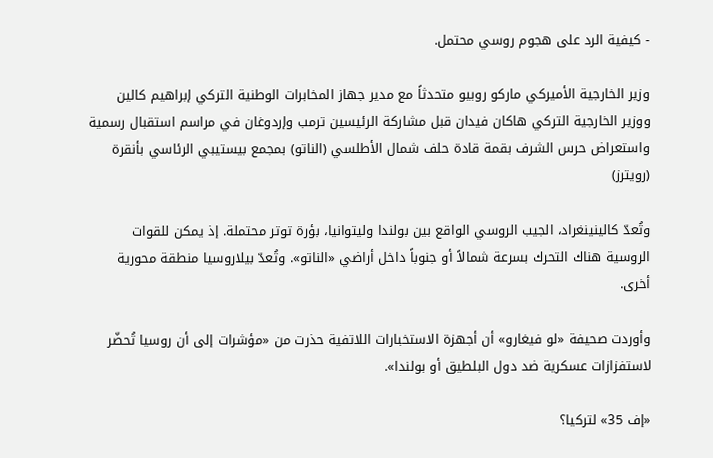- كيفية الرد على هجوم روسي محتمل.

وزير الخارجية الأميركي ماركو روبيو متحدثاً مع مدير جهاز المخابرات الوطنية التركي إبراهيم كالين ووزير الخارجية التركي هاكان فيدان قبل مشاركة الرئيسين ترمب وإردوغان في مراسم استقبال رسمية واستعراض حرس الشرف بقمة قادة حلف شمال الأطلسي (الناتو) بمجمع بيستيبي الرئاسي بأنقرة (رويترز)

وتُعدّ كالينينغراد، الجيب الروسي الواقع بين بولندا وليتوانيا، بؤرة توتر محتملة. إذ يمكن للقوات الروسية هناك التحرك بسرعة شمالاً أو جنوباً داخل أراضي «الناتو». وتُعدّ بيلاروسيا منطقة محورية أخرى.

وأوردت صحيفة «لو فيغارو» أن أجهزة الاستخبارات اللاتفية حذرت من «مؤشرات إلى أن روسيا تُحضّر لاستفزازات عسكرية ضد دول البلطيق أو بولندا».

«إف 35» لتركيا؟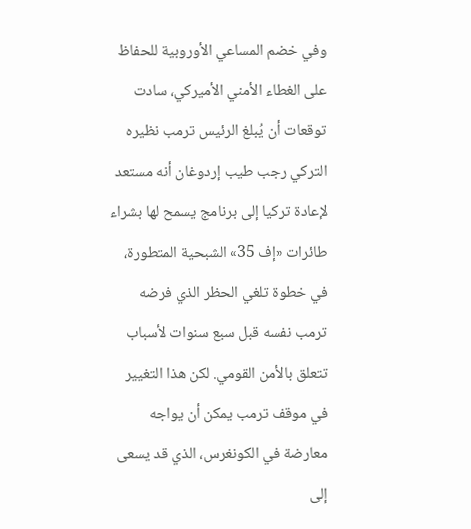وفي خضم المساعي الأوروبية للحفاظ على الغطاء الأمني الأميركي، سادت توقعات أن يُبلغ الرئيس ترمب نظيره التركي رجب طيب إردوغان أنه مستعد لإعادة تركيا إلى برنامج يسمح لها بشراء طائرات «إف 35» الشبحية المتطورة، في خطوة تلغي الحظر الذي فرضه ترمب نفسه قبل سبع سنوات لأسباب تتعلق بالأمن القومي. لكن هذا التغيير في موقف ترمب يمكن أن يواجه معارضة في الكونغرس، الذي قد يسعى إلى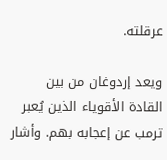عرقلته.

ويعد إردوغان من بين القادة الأقوياء الذين يُعبر ترمب عن إعجابه بهم. وأشار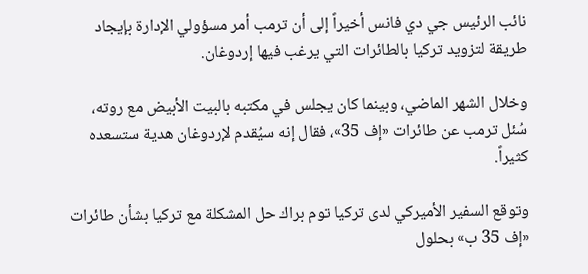نائب الرئيس جي دي فانس أخيراً إلى أن ترمب أمر مسؤولي الإدارة بإيجاد طريقة لتزويد تركيا بالطائرات التي يرغب فيها إردوغان.

وخلال الشهر الماضي، وبينما كان يجلس في مكتبه بالبيت الأبيض مع روته، سُئل ترمب عن طائرات «إف 35»، فقال إنه سيُقدم لإردوغان هدية ستسعده كثيراً.

وتوقع السفير الأميركي لدى تركيا توم براك حل المشكلة مع تركيا بشأن طائرات «إف 35 ب» بحلول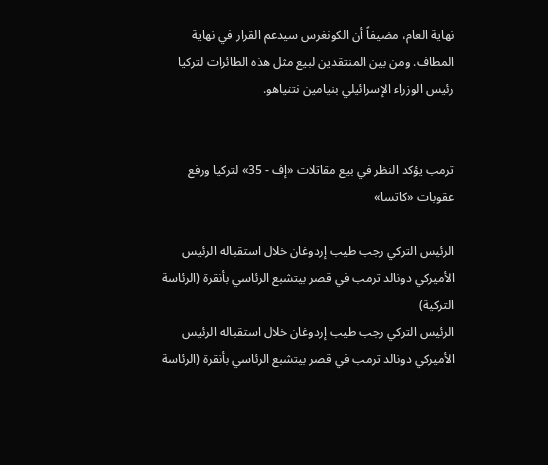نهاية العام، مضيفاً أن الكونغرس سيدعم القرار في نهاية المطاف. ومن بين المنتقدين لبيع مثل هذه الطائرات لتركيا رئيس الوزراء الإسرائيلي بنيامين نتنياهو.


ترمب يؤكد النظر في بيع مقاتلات «إف - 35» لتركيا ورفع عقوبات «كاتسا»

الرئيس التركي رجب طيب إردوغان خلال استقباله الرئيس الأميركي دونالد ترمب في قصر بيتشبع الرئاسي بأنقرة (الرئاسة التركية)
الرئيس التركي رجب طيب إردوغان خلال استقباله الرئيس الأميركي دونالد ترمب في قصر بيتشبع الرئاسي بأنقرة (الرئاسة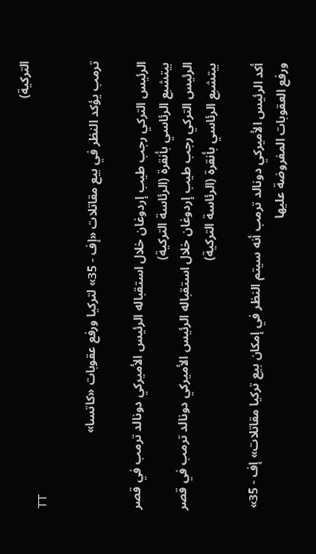التركية)
TT

ترمب يؤكد النظر في بيع مقاتلات «إف - 35» لتركيا ورفع عقوبات «كاتسا»

الرئيس التركي رجب طيب إردوغان خلال استقباله الرئيس الأميركي دونالد ترمب في قصر بيتشبع الرئاسي بأنقرة (الرئاسة التركية)
الرئيس التركي رجب طيب إردوغان خلال استقباله الرئيس الأميركي دونالد ترمب في قصر بيتشبع الرئاسي بأنقرة (الرئاسة التركية)

أكد الرئيس الأميركي دونالد ترمب أنه سيتم النظر في إمكان بيع تركيا مقاتلات» إف - 35» ورفع العقوبات المفروضة عليها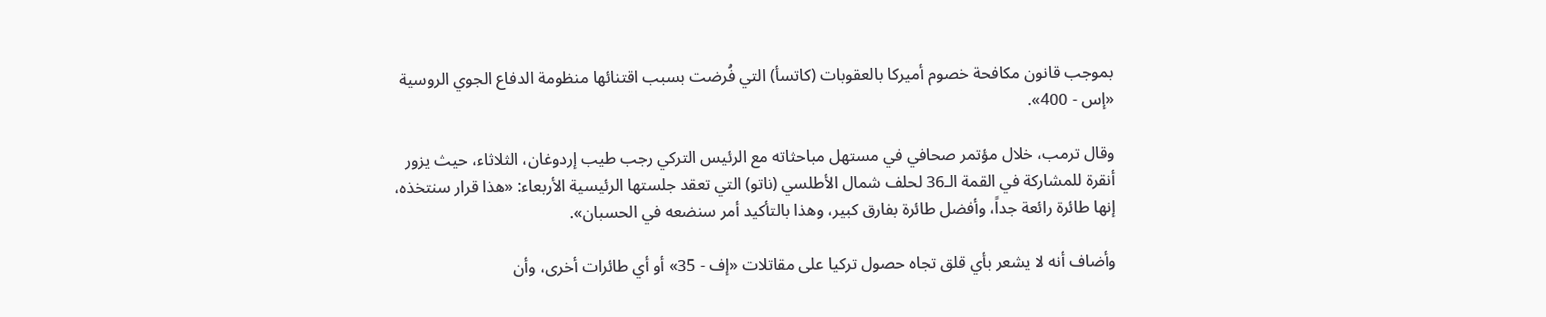بموجب قانون مكافحة خصوم أميركا بالعقوبات (كاتسأ) التي فُرضت بسبب اقتنائها منظومة الدفاع الجوي الروسية «إس - 400».

وقال ترمب، خلال مؤتمر صحافي في مستهل مباحثاته مع الرئيس التركي رجب طيب إردوغان، الثلاثاء، حيث يزور أنقرة للمشاركة في القمة الـ36 لحلف شمال الأطلسي (ناتو) التي تعقد جلستها الرئيسية الأربعاء: «هذا قرار سنتخذه، إنها طائرة رائعة جداً، وأفضل طائرة بفارق كبير، وهذا بالتأكيد أمر سنضعه في الحسبان».

وأضاف أنه لا يشعر بأي قلق تجاه حصول تركيا على مقاتلات «إف - 35» أو أي طائرات أخرى، وأن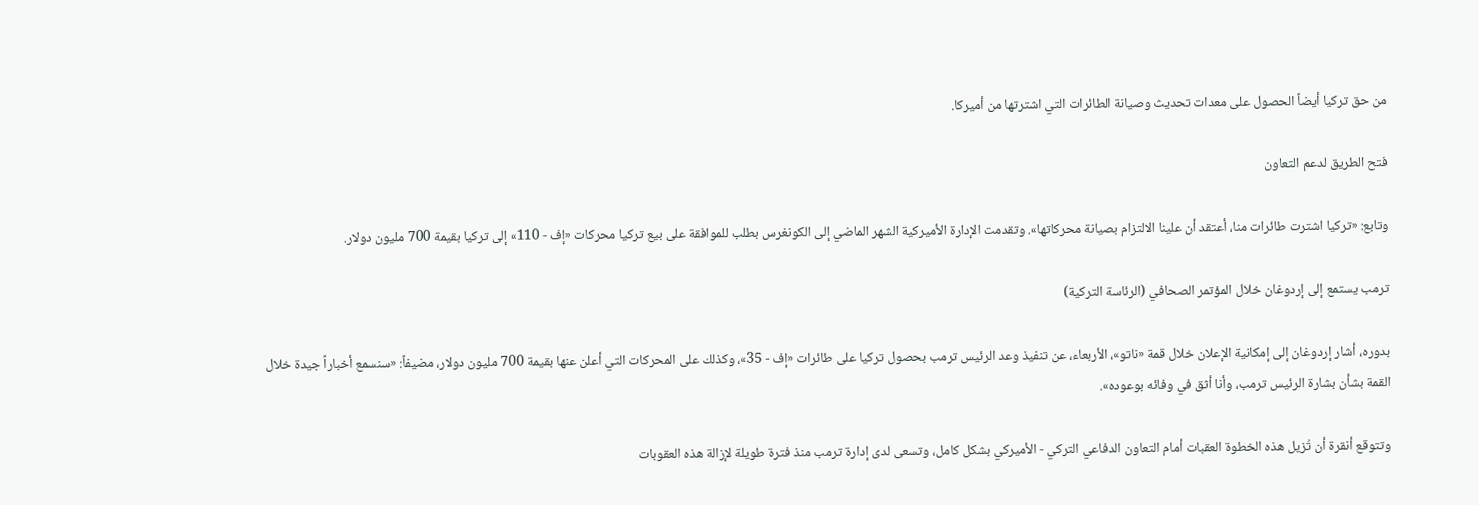من حق تركيا أيضاً الحصول على معدات تحديث وصيانة الطائرات التي اشترتها من أميركا.

فتح الطريق لدعم التعاون

وتابع: «تركيا اشترت طائرات منا، أعتقد أن علينا الالتزام بصيانة محركاتها». وتقدمت الإدارة الأميركية الشهر الماضي إلى الكونغرس بطلب للموافقة على بيع تركيا محركات «إف - 110» إلى تركيا بقيمة 700 مليون دولار.

ترمب يستمع إلى إردوغان خلال المؤتمر الصحافي (الرئاسة التركية)

بدوره، أشار إردوغان إلى إمكانية الإعلان خلال قمة «ناتو»، الأربعاء، عن تنفيذ وعد الرئيس ترمب بحصول تركيا على طائرات «إف - 35»، وكذلك على المحركات التي أعلن عنها بقيمة 700 مليون دولار، مضيفاً: «سنسمع أخباراً جيدة خلال القمة بشأن بشارة الرئيس ترمب، وأنا أثق في وفائه بوعوده».

وتتوقع أنقرة أن تُزيل هذه الخطوة العقبات أمام التعاون الدفاعي التركي - الأميركي بشكل كامل، وتسعى لدى إدارة ترمب منذ فترة طويلة لإزالة هذه العقوبات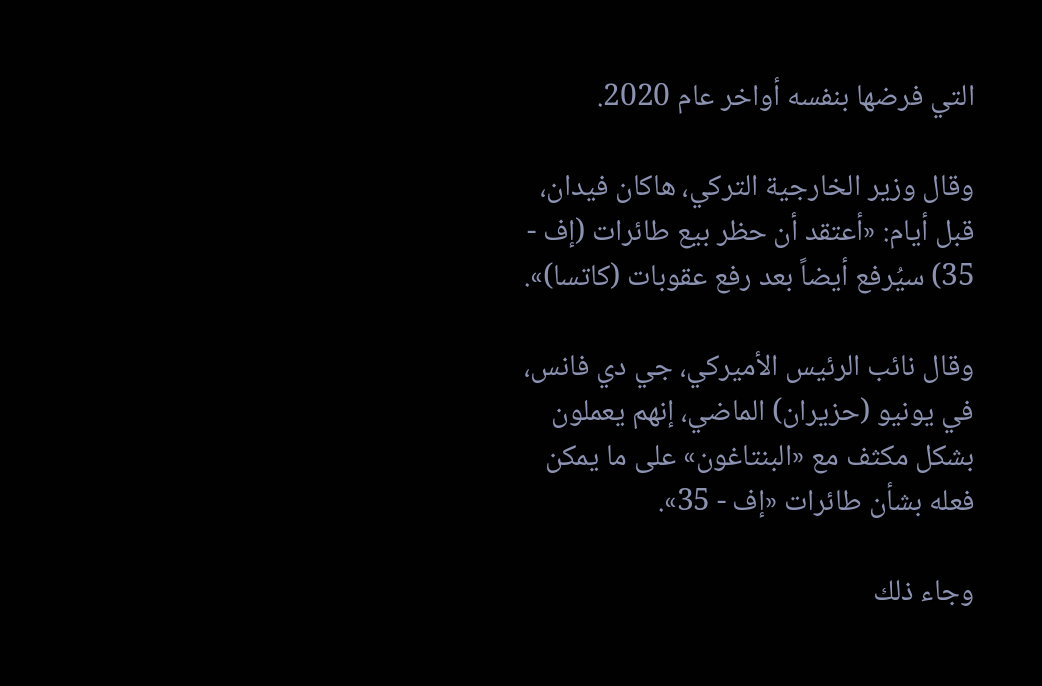التي فرضها بنفسه أواخر عام 2020.

وقال وزير الخارجية التركي، هاكان فيدان، قبل أيام: «أعتقد أن حظر بيع طائرات (إف - 35) سيُرفع أيضاً بعد رفع عقوبات (كاتسا)».

وقال نائب الرئيس الأميركي، جي دي فانس، في يونيو (حزيران) الماضي، إنهم يعملون بشكل مكثف مع «البنتاغون» على ما يمكن فعله بشأن طائرات «إف - 35».

وجاء ذلك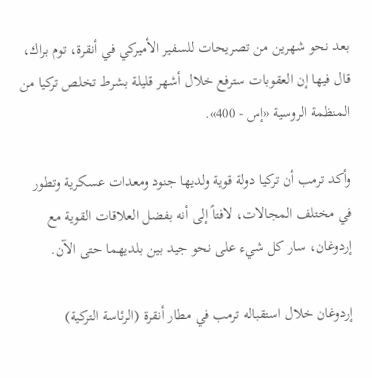بعد نحو شهرين من تصريحات للسفير الأميركي في أنقرة، توم براك، قال فيها إن العقوبات سترفع خلال أشهر قليلة بشرط تخلص تركيا من المنظمة الروسية «إس - 400».

وأكد ترمب أن تركيا دولة قوية ولديها جنود ومعدات عسكرية وتطور في مختلف المجالات، لافتاً إلى أنه بفضل العلاقات القوية مع إردوغان، سار كل شيء على نحو جيد بين بلديهما حتى الآن.

إردوغان خلال استقباله ترمب في مطار أنقرة (الرئاسة التركية)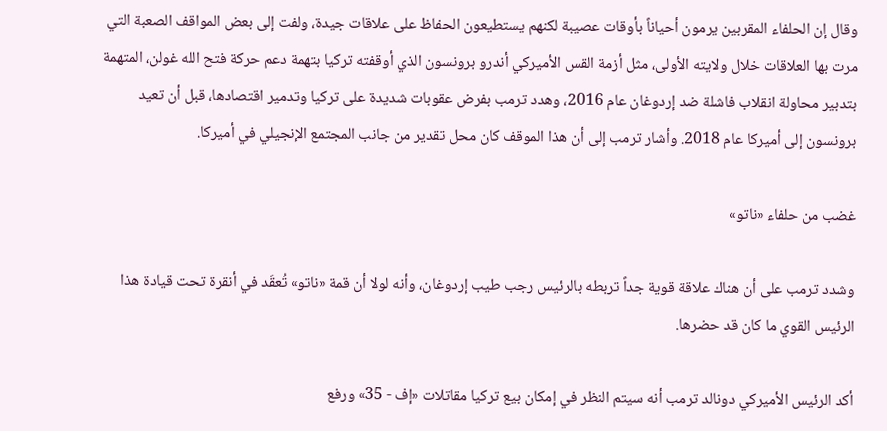وقال إن الحلفاء المقربين يرمون أحياناً بأوقات عصيبة لكنهم يستطيعون الحفاظ على علاقات جيدة، ولفت إلى بعض المواقف الصعبة التي مرت بها العلاقات خلال ولايته الأولى، مثل أزمة القس الأميركي أندرو برونسون الذي أوقفته تركيا بتهمة دعم حركة فتح الله غولن، المتهمة بتدبير محاولة انقلاب فاشلة ضد إردوغان عام 2016، وهدد ترمب بفرض عقوبات شديدة على تركيا وتدمير اقتصادها، قبل أن تعيد برونسون إلى أميركا عام 2018. وأشار ترمب إلى أن هذا الموقف كان محل تقدير من جانب المجتمع الإنجيلي في أميركا.

غضب من حلفاء «ناتو»

وشدد ترمب على أن هناك علاقة قوية جداً تربطه بالرئيس رجب طيب إردوغان، وأنه لولا أن قمة «ناتو» تُعقَد في أنقرة تحت قيادة هذا الرئيس القوي ما كان قد حضرها.

أكد الرئيس الأميركي دونالد ترمب أنه سيتم النظر في إمكان بيع تركيا مقاتلات «إف - 35» ورفع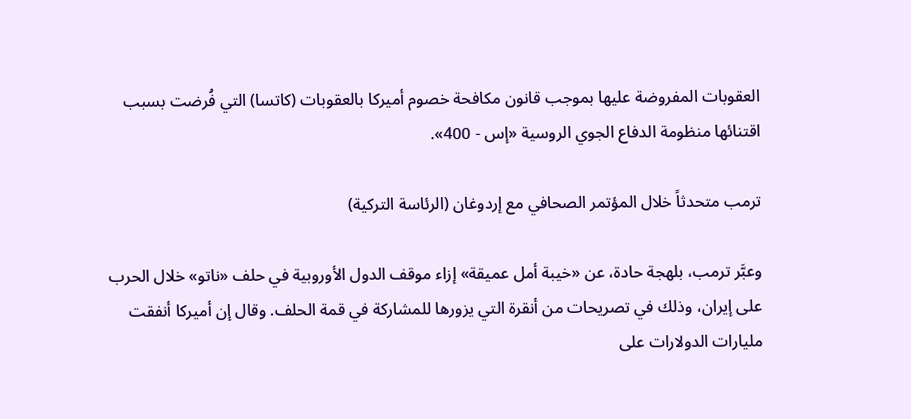العقوبات المفروضة عليها بموجب قانون مكافحة خصوم أميركا بالعقوبات (كاتسا) التي فُرضت بسبب اقتنائها منظومة الدفاع الجوي الروسية «إس - 400».

ترمب متحدثاً خلال المؤتمر الصحافي مع إردوغان (الرئاسة التركية)

وعبَّر ترمب، بلهجة حادة، عن «خيبة أمل عميقة» إزاء موقف الدول الأوروبية في حلف «ناتو» خلال الحرب على إيران، وذلك في تصريحات من أنقرة التي يزورها للمشاركة في قمة الحلف. وقال إن أميركا أنفقت مليارات الدولارات على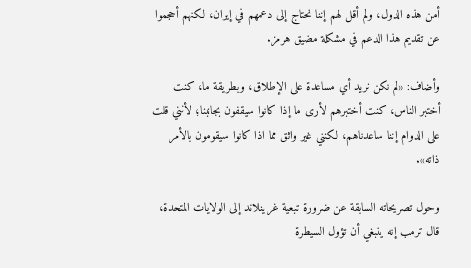أمن هذه الدول، ولم أقل لهم إننا نحتاج إلى دعمهم في إيران، لكنهم أحجموا عن تقديم هذا الدعم في مشكلة مضيق هرمز.

وأضاف: «لم نكن نريد أي مساعدة على الإطلاق، وبطريقة ما، كنت أختبر الناس، كنت أختبرهم لأرى ما إذا كانوا سيقفون بجانبنا؛ لأنني قلت على الدوام إننا ساعدناهم، لكنني غير واثق مما اذا كانوا سيقومون بالأمر ذاته».

وحول تصريحاته السابقة عن ضرورة تبعية غرينلاند إلى الولايات المتحدة، قال ترمب إنه ينبغي أن ‌تؤول ‌السيطرة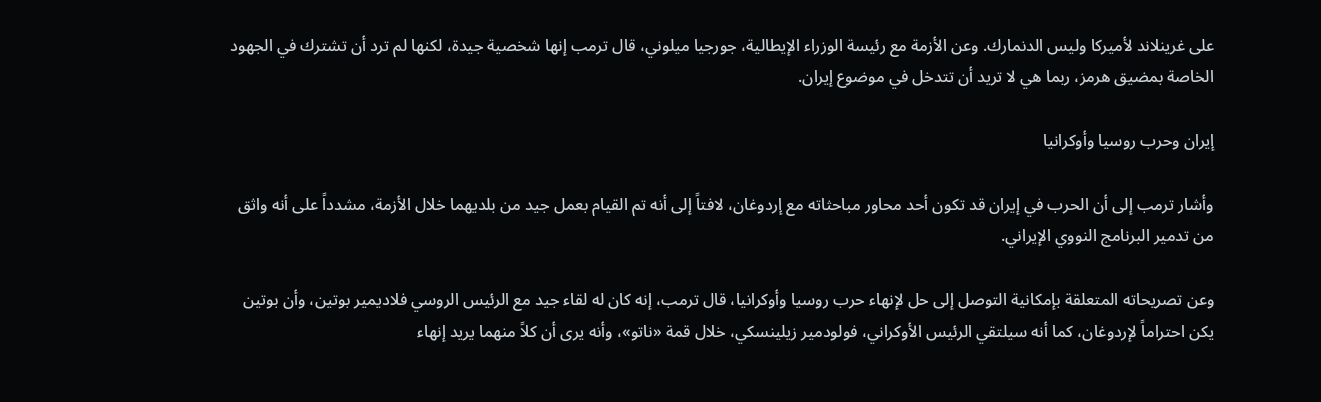على غرينلاند ‌لأميركا وليس الدنمارك. وعن الأزمة مع رئيسة الوزراء الإيطالية، جورجيا ميلوني، قال ترمب إنها شخصية جيدة، لكنها لم ترد أن تشترك في الجهود الخاصة بمضيق هرمز، ربما هي لا تريد أن تتدخل في موضوع إيران.

إيران وحرب روسيا وأوكرانيا

وأشار ترمب إلى أن الحرب في إيران قد تكون أحد محاور مباحثاته مع إردوغان، لافتاً إلى أنه تم القيام بعمل جيد من بلديهما خلال الأزمة، مشدداً على أنه واثق من تدمير البرنامج النووي الإيراني.

وعن تصريحاته المتعلقة بإمكانية التوصل إلى حل لإنهاء حرب روسيا وأوكرانيا، قال ترمب، إنه كان له لقاء جيد مع الرئيس الروسي فلاديمير بوتين، وأن بوتين يكن احتراماً لإردوغان، كما أنه سيلتقي الرئيس الأوكراني، فولودمير زيلينسكي، خلال قمة «ناتو»، وأنه يرى أن كلاً منهما يريد إنهاء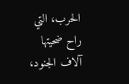الحرب، التي راح ضحيتها آلاف الجنود،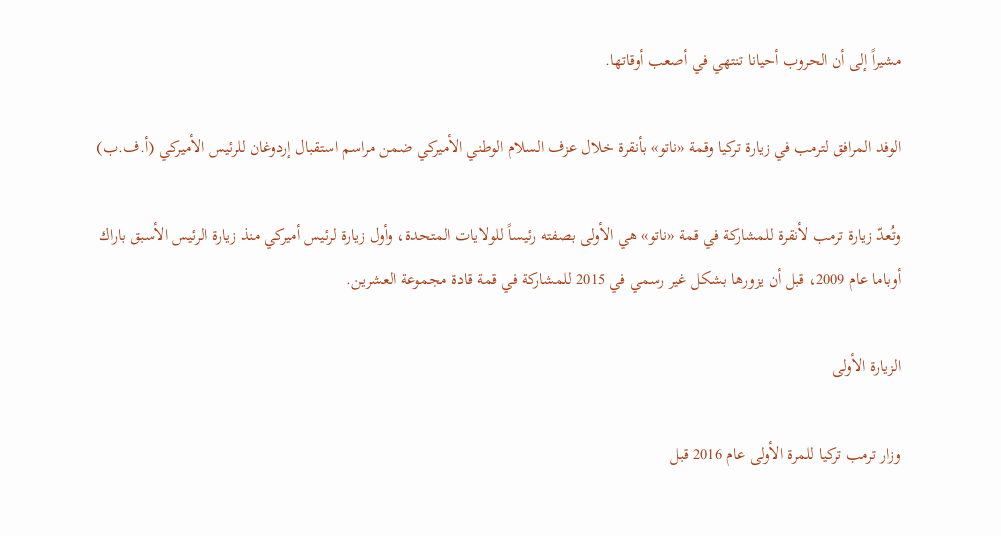مشيراً إلى أن الحروب أحيانا تنتهي في أصعب أوقاتها.

الوفد المرافق لترمب في زيارة تركيا وقمة «ناتو» بأنقرة خلال عزف السلام الوطني الأميركي ضمن مراسم استقبال إردوغان للرئيس الأميركي (أ.ف.ب)

وتُعدّ زيارة ترمب لأنقرة للمشاركة في قمة «ناتو» هي الأولى بصفته رئيساً للولايات المتحدة، وأول زيارة لرئيس أميركي منذ زيارة الرئيس الأسبق باراك أوباما عام 2009، قبل أن يزورها بشكل غير رسمي في 2015 للمشاركة في قمة قادة مجموعة العشرين.

الزيارة الأولى

وزار ترمب تركيا للمرة الأولى عام 2016 قبل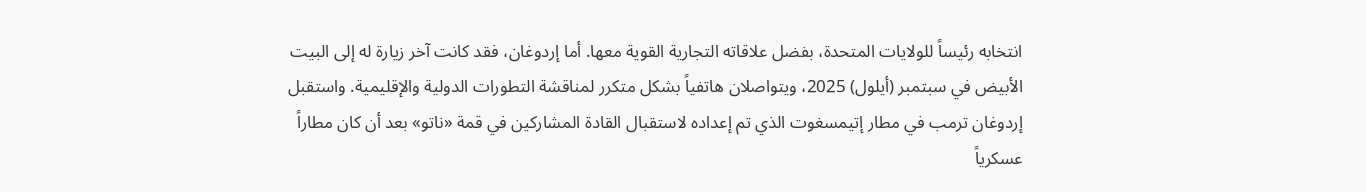انتخابه رئيساً للولايات المتحدة، بفضل علاقاته التجارية القوية معها. أما إردوغان، فقد كانت آخر زيارة له إلى البيت الأبيض في سبتمبر (أيلول) 2025، ويتواصلان هاتفياً بشكل متكرر لمناقشة التطورات الدولية والإقليمية. واستقبل إردوغان ترمب في مطار إتيمسغوت الذي تم إعداده لاستقبال القادة المشاركين في قمة «ناتو» بعد أن كان مطاراً عسكرياً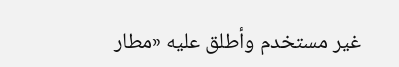غير مستخدم وأطلق عليه «مطار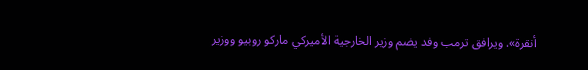أنقرة». ويرافق ترمب وفد يضم وزير الخارجية الأميركي ماركو روبيو ووزير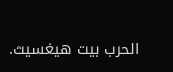الحرب بيت هيغسيث.